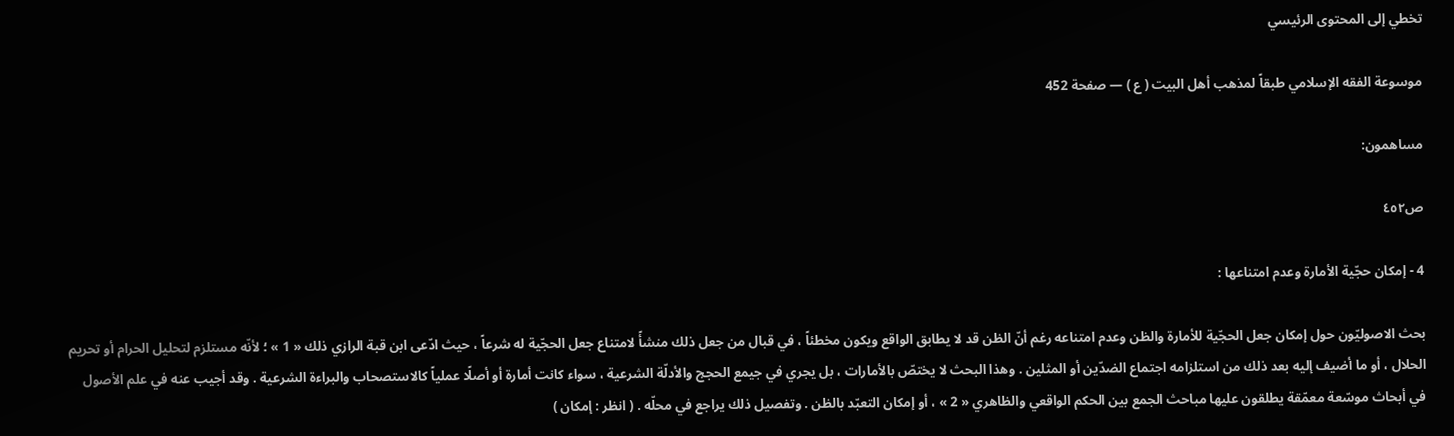تخطي إلى المحتوى الرئيسي

موسوعة الفقه الإسلامي طبقاً لمذهب أهل البيت ( ع ) — صفحة 452

مساهمون:

ص٤٥٢

4 - إمكان حجّية الأمارة وعدم امتناعها :

بحث الاصوليّون حول إمكان جعل الحجّية للأمارة والظن وعدم امتناعه رغم أنّ الظن قد لا يطابق الواقع ويكون مخطئاً ، في قبال من جعل ذلك منشأً لامتناع جعل الحجّية له شرعاً ، حيث ادّعى ابن قبة الرازي ذلك « 1 » ؛ لأنّه مستلزم لتحليل الحرام أو تحريم الحلال ، أو ما أضيف إليه بعد ذلك من استلزامه اجتماع الضدّين أو المثلين . وهذا البحث لا يختصّ بالأمارات ، بل يجري في جيمع الحجج والأدلّة الشرعية ، سواء كانت أمارة أو أصلًا عملياً كالاستصحاب والبراءة الشرعية . وقد أجيب عنه في علم الأصول في أبحاث موسّعة معمّقة يطلقون عليها مباحث الجمع بين الحكم الواقعي والظاهري « 2 » ، أو إمكان التعبّد بالظن . وتفصيل ذلك يراجع في محلّه . ( انظر : إمكان )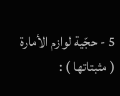5 - حجّية لوازم الأمارة ( مثبتاتها ) :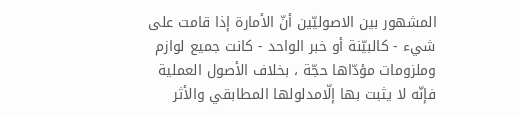المشهور بين الاصوليّين أنّ الأمارة إذا قامت على شيء - كالبيّنة أو خبر الواحد - كانت جميع لوازم وملزومات مؤدّاها حجّة ، بخلاف الأصول العملية فإنّه لا يثبت بها إلّامدلولها المطابقي والأثر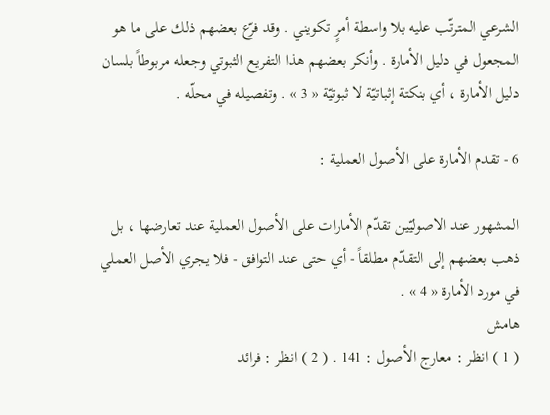الشرعي المترتّب عليه بلا واسطة أمرٍ تكويني . وقد فرّع بعضهم ذلك على ما هو المجعول في دليل الأمارة . وأنكر بعضهم هذا التفريع الثبوتي وجعله مربوطاً بلسان دليل الأمارة ، أي بنكتة إثباتيّة لا ثبوتيّة « 3 » . وتفصيله في محلّه .

6 - تقدم الأمارة على الأصول العملية :

المشهور عند الاصوليّين تقدّم الأمارات على الأصول العملية عند تعارضها ، بل ذهب بعضهم إلى التقدّم مطلقاً - أي حتى عند التوافق - فلا يجري الأصل العملي في مورد الأمارة « 4 » .
هامش
( 1 ) انظر : معارج الأصول : 141 . ( 2 ) انظر : فرائد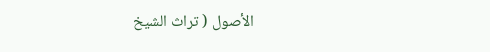الأصول ( تراث الشيخ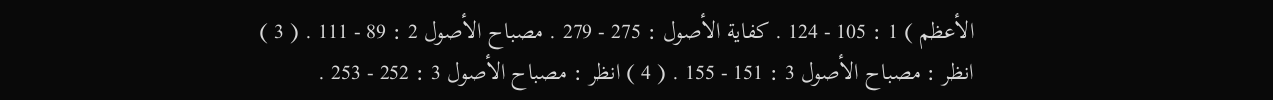الأعظم ) 1 : 105 - 124 . كفاية الأصول : 275 - 279 . مصباح الأصول 2 : 89 - 111 . ( 3 ) انظر : مصباح الأصول 3 : 151 - 155 . ( 4 ) انظر : مصباح الأصول 3 : 252 - 253 .